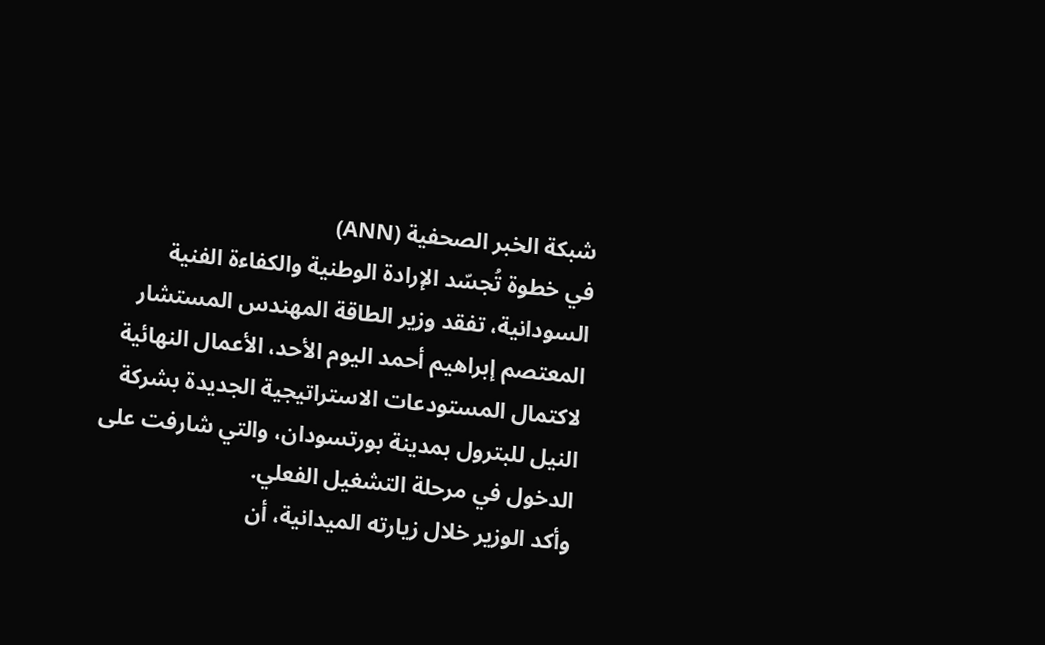شبكة الخبر الصحفية (ANN)
في خطوة تُجسّد الإرادة الوطنية والكفاءة الفنية السودانية، تفقد وزير الطاقة المهندس المستشار المعتصم إبراهيم أحمد اليوم الأحد، الأعمال النهائية لاكتمال المستودعات الاستراتيجية الجديدة بشركة النيل للبترول بمدينة بورتسودان، والتي شارفت على الدخول في مرحلة التشغيل الفعلي.
وأكد الوزير خلال زيارته الميدانية، أن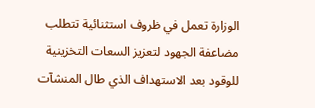الوزارة تعمل في ظروف استثنائية تتطلب مضاعفة الجهود لتعزيز السعات التخزينية للوقود بعد الاستهداف الذي طال المنشآت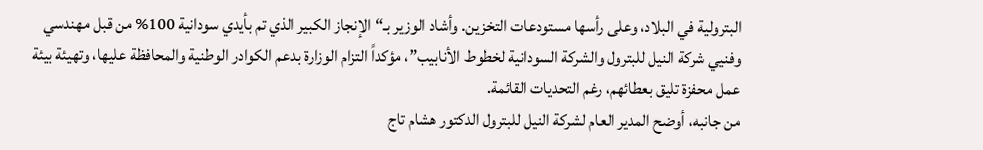البترولية في البلاد، وعلى رأسها مستودعات التخزين. وأشاد الوزير بـ“الإنجاز الكبير الذي تم بأيدي سودانية 100% من قبل مهندسي وفنيي شركة النيل للبترول والشركة السودانية لخطوط الأنابيب”، مؤكداً التزام الوزارة بدعم الكوادر الوطنية والمحافظة عليها، وتهيئة بيئة عمل محفزة تليق بعطائهم، رغم التحديات القائمة.
من جانبه، أوضح المدير العام لشركة النيل للبترول الدكتور هشام تاج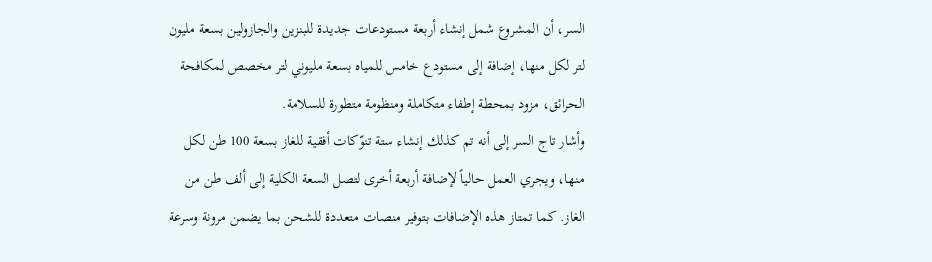السر، أن المشروع شمل إنشاء أربعة مستودعات جديدة للبنزين والجازولين بسعة مليون لتر لكل منها، إضافة إلى مستودع خامس للمياه بسعة مليوني لتر مخصص لمكافحة الحرائق، مزود بمحطة إطفاء متكاملة ومنظومة متطورة للسلامة.
وأشار تاج السر إلى أنه تم كذلك إنشاء ستة تنوّكات أفقية للغاز بسعة 100 طن لكل منها، ويجري العمل حالياً لإضافة أربعة أخرى لتصل السعة الكلية إلى ألف طن من الغاز. كما تمتاز هذه الإضافات بتوفير منصات متعددة للشحن بما يضمن مرونة وسرعة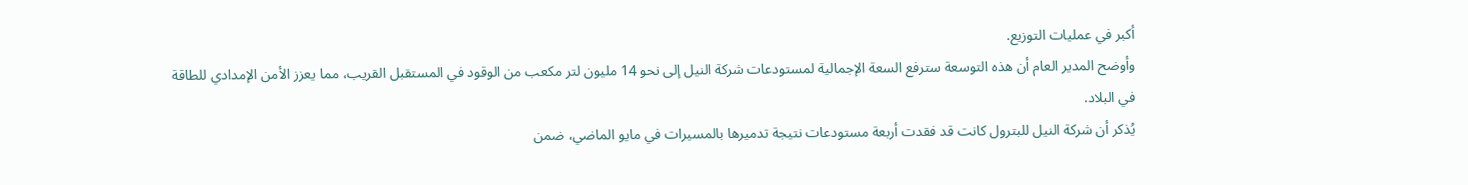أكبر في عمليات التوزيع.
وأوضح المدير العام أن هذه التوسعة سترفع السعة الإجمالية لمستودعات شركة النيل إلى نحو 14 مليون لتر مكعب من الوقود في المستقبل القريب، مما يعزز الأمن الإمدادي للطاقة في البلاد.
يُذكر أن شركة النيل للبترول كانت قد فقدت أربعة مستودعات نتيجة تدميرها بالمسيرات في مايو الماضي، ضمن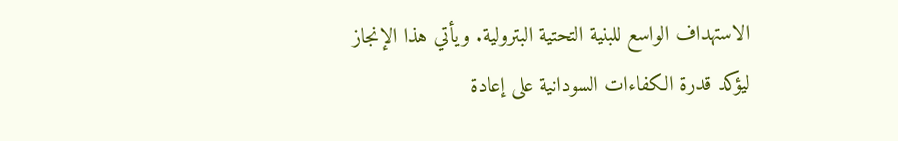الاستهداف الواسع للبنية التحتية البترولية. ويأتي هذا الإنجاز ليؤكد قدرة الكفاءات السودانية على إعادة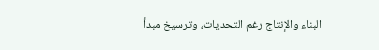البناء والإنتاج رغم التحديات، وترسيخ مبدأ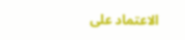الاعتماد على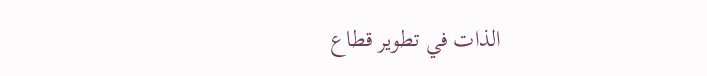الذات في تطوير قطاع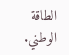الطاقة الوطني.